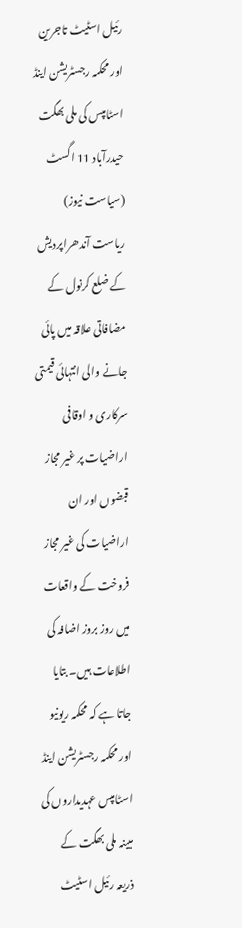رئیل اسٹیٹ تاجرین اور محکمہ رجسٹریشن اینڈ اسٹامپس کی ملی بھگت
حیدرآباد 11 اگسٹ (سیاست نیوز) ریاست آندھراپردیش کے ضلع کرنول کے مضافاتی علاقہ میں پائی جانے والی انتہائی قیمتی سرکاری و اوقافی اراضیات پر غیر مجاز قبضوں اور ان اراضیات کی غیر مجاز فروخت کے واقعات میں روز بروز اضافہ کی اطلاعات ہیں۔ بتایا جاتا ہے کہ محکمہ ریونیو اور محکمہ رجسٹریشن اینڈ اسٹامپس عہدیداروں کی مبینہ ملی بھگت کے ذریعہ رئیل اسٹیٹ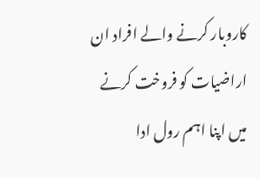کاروبار کرنے والے افراد ان اراضیات کو فروخت کرنے میں اپنا اہم رول ادا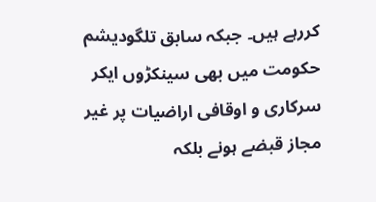کررہے ہیں۔ جبکہ سابق تلگودیشم حکومت میں بھی سینکڑوں ایکر سرکاری و اوقافی اراضیات پر غیر مجاز قبضے ہونے بلکہ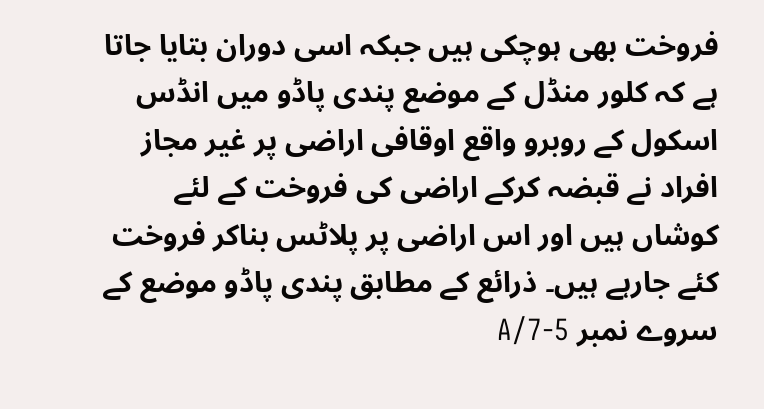فروخت بھی ہوچکی ہیں جبکہ اسی دوران بتایا جاتا ہے کہ کلور منڈل کے موضع پندی پاڈو میں انڈس اسکول کے روبرو واقع اوقافی اراضی پر غیر مجاز افراد نے قبضہ کرکے اراضی کی فروخت کے لئے کوشاں ہیں اور اس اراضی پر پلاٹس بناکر فروخت کئے جارہے ہیں۔ ذرائع کے مطابق پندی پاڈو موضع کے سروے نمبر 5-7/A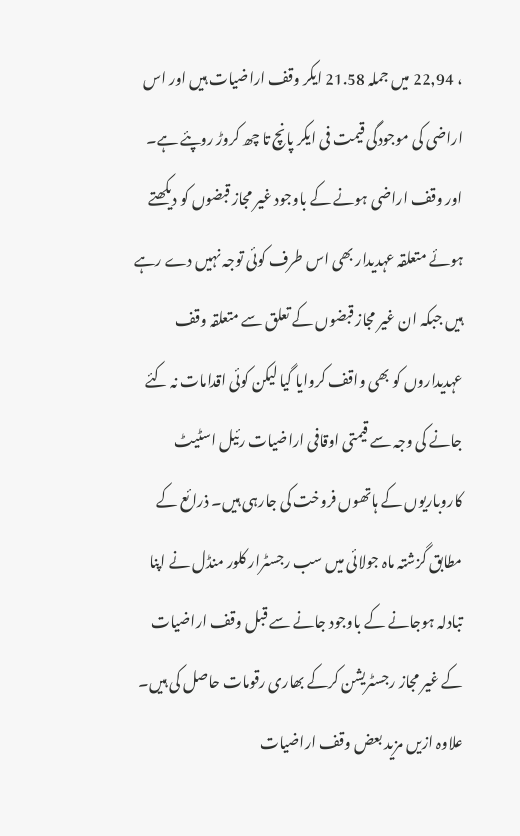، 22,94 میں جملہ 21.58 ایکر وقف اراضیات ہیں اور اس اراضی کی موجودگی قیمت فی ایکر پانچ تا چھ کروڑ روپئے ہے۔ اور وقف اراضی ہونے کے باوجود غیر مجاز قبضوں کو دیکھتے ہوئے متعلقہ عہدیدار بھی اس طرف کوئی توجہ نہیں دے رہے ہیں جبکہ ان غیر مجاز قبضوں کے تعلق سے متعلقہ وقف عہدیداروں کو بھی واقف کروایا گیا لیکن کوئی اقدامات نہ کئے جانے کی وجہ سے قیمتی اوقافی اراضیات رئیل اسٹیٹ کاروباریوں کے ہاتھوں فروخت کی جارہی ہیں۔ ذرائع کے مطابق گزشتہ ماہ جولائی میں سب رجسٹرار کلور منڈل نے اپنا تبادلہ ہوجانے کے باوجود جانے سے قبل وقف اراضیات کے غیر مجاز رجسٹریشن کرکے بھاری رقومات حاصل کی ہیں۔ علاوہ ازیں مزید بعض وقف اراضیات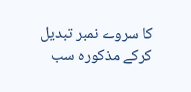کا سروے نمبر تبدیل کرکے مذکورہ سب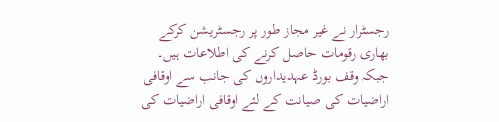رجسٹرار نے غیر مجاز طور پر رجسٹریشن کرکے بھاری رقومات حاصل کرنے کی اطلاعات ہیں۔ جبکہ وقف بورڈ عہدیداروں کی جانب سے اوقافی اراضیات کی صیانت کے لئے اوقافی اراضیات کی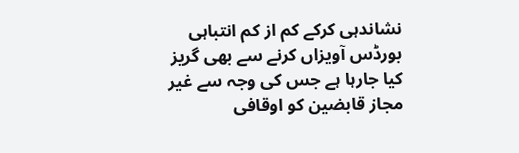نشاندہی کرکے کم از کم انتباہی بورڈس آویزاں کرنے سے بھی گریز کیا جارہا ہے جس کی وجہ سے غیر مجاز قابضین کو اوقافی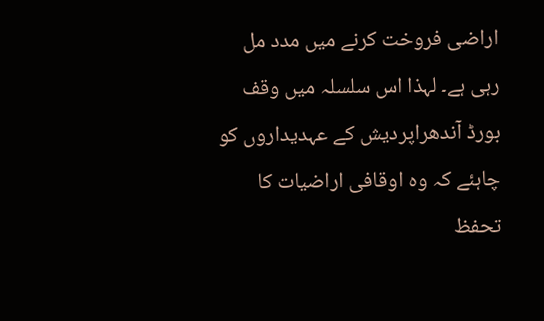اراضی فروخت کرنے میں مدد مل رہی ہے۔ لہذا اس سلسلہ میں وقف بورڈ آندھراپردیش کے عہدیداروں کو چاہئے کہ وہ اوقافی اراضیات کا تحفظ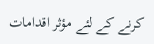کرنے کے لئے مؤثر اقدامات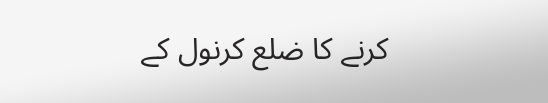کرنے کا ضلع کرنول کے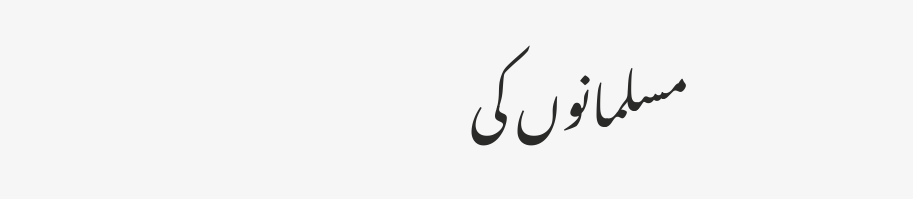مسلمانوں کی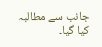جانب سے مطالبہ کیا گیا۔